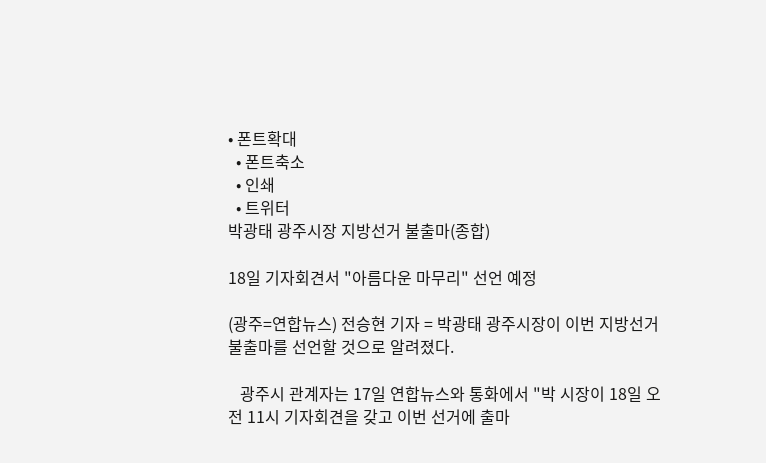• 폰트확대
  • 폰트축소
  • 인쇄
  • 트위터
박광태 광주시장 지방선거 불출마(종합)

18일 기자회견서 "아름다운 마무리" 선언 예정

(광주=연합뉴스) 전승현 기자 = 박광태 광주시장이 이번 지방선거 불출마를 선언할 것으로 알려졌다.

   광주시 관계자는 17일 연합뉴스와 통화에서 "박 시장이 18일 오전 11시 기자회견을 갖고 이번 선거에 출마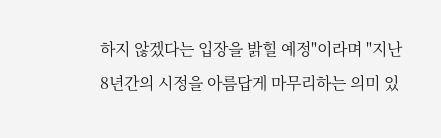하지 않겠다는 입장을 밝힐 예정"이라며 "지난 8년간의 시정을 아름답게 마무리하는 의미 있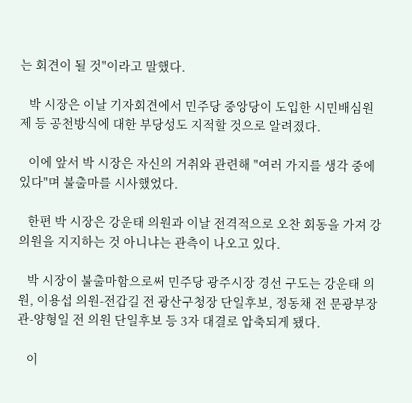는 회견이 될 것"이라고 말했다.

   박 시장은 이날 기자회견에서 민주당 중앙당이 도입한 시민배심원제 등 공천방식에 대한 부당성도 지적할 것으로 알려졌다.

   이에 앞서 박 시장은 자신의 거취와 관련해 "여러 가지를 생각 중에 있다"며 불출마를 시사했었다.

   한편 박 시장은 강운태 의원과 이날 전격적으로 오찬 회동을 가져 강 의원을 지지하는 것 아니냐는 관측이 나오고 있다.

   박 시장이 불출마함으로써 민주당 광주시장 경선 구도는 강운태 의원, 이용섭 의원-전갑길 전 광산구청장 단일후보, 정동채 전 문광부장관-양형일 전 의원 단일후보 등 3자 대결로 압축되게 됐다.

   이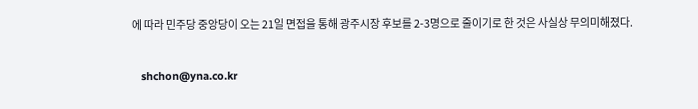에 따라 민주당 중앙당이 오는 21일 면접을 통해 광주시장 후보를 2-3명으로 줄이기로 한 것은 사실상 무의미해졌다.

   shchon@yna.co.kr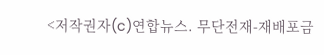<저작권자(c)연합뉴스. 무단전재-재배포금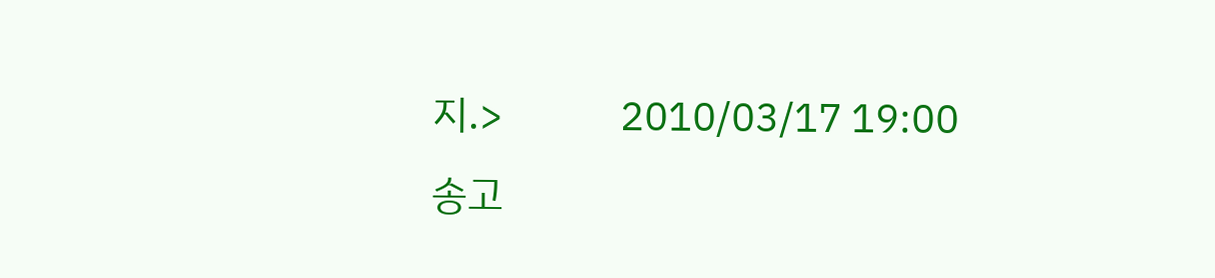지.>             2010/03/17 19:00 송고